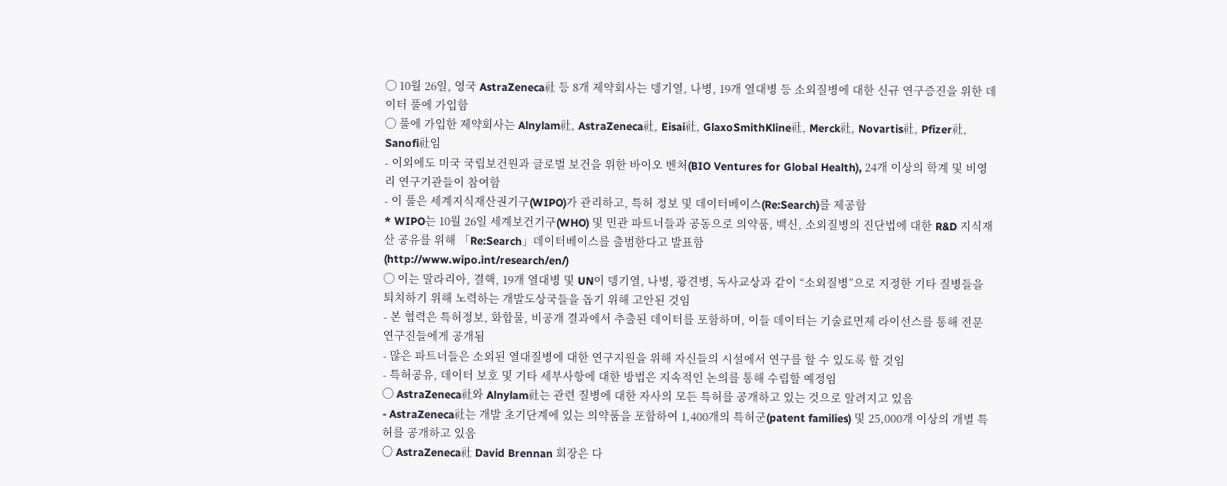◯ 10월 26일, 영국 AstraZeneca社 등 8개 제약회사는 뎅기열, 나병, 19개 열대병 등 소외질병에 대한 신규 연구증진을 위한 데이터 풀에 가입함
◯ 풀에 가입한 제약회사는 Alnylam社, AstraZeneca社, Eisai社, GlaxoSmithKline社, Merck社, Novartis社, Pfizer社, Sanofi社임
- 이외에도 미국 국립보건원과 글로벌 보건을 위한 바이오 벤처(BIO Ventures for Global Health), 24개 이상의 학계 및 비영리 연구기관들이 참여함
- 이 풀은 세계지식재산권기구(WIPO)가 관리하고, 특허 정보 및 데이터베이스(Re:Search)를 제공함
* WIPO는 10월 26일 세계보건기구(WHO) 및 민관 파트너들과 공동으로 의약품, 백신, 소외질병의 진단법에 대한 R&D 지식재산 공유를 위해 「Re:Search」데이터베이스를 출범한다고 발표함
(http://www.wipo.int/research/en/)
◯ 이는 말라리아, 결핵, 19개 열대병 및 UN이 뎅기열, 나병, 광견병, 독사교상과 같이 “소외질병”으로 지정한 기타 질병들을 퇴치하기 위해 노력하는 개발도상국들을 돕기 위해 고안된 것임
- 본 협력은 특허정보, 화합물, 비공개 결과에서 추출된 데이터를 포함하며, 이들 데이터는 기술료면제 라이선스를 통해 전문 연구진들에게 공개됨
- 많은 파트너들은 소외된 열대질병에 대한 연구지원을 위해 자신들의 시설에서 연구를 할 수 있도록 할 것임
- 특허공유, 데이터 보호 및 기타 세부사항에 대한 방법은 지속적인 논의를 통해 수립할 예정임
◯ AstraZeneca社와 Alnylam社는 관련 질병에 대한 자사의 모든 특허를 공개하고 있는 것으로 알려지고 있음
- AstraZeneca社는 개발 초기단계에 있는 의약품을 포함하여 1,400개의 특허군(patent families) 및 25,000개 이상의 개별 특허를 공개하고 있음
〇 AstraZeneca社 David Brennan 회장은 다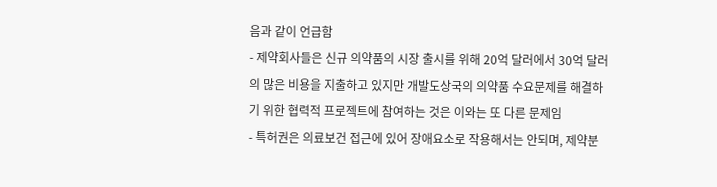음과 같이 언급함
- 제약회사들은 신규 의약품의 시장 출시를 위해 20억 달러에서 30억 달러의 많은 비용을 지출하고 있지만 개발도상국의 의약품 수요문제를 해결하기 위한 협력적 프로젝트에 참여하는 것은 이와는 또 다른 문제임
- 특허권은 의료보건 접근에 있어 장애요소로 작용해서는 안되며, 제약분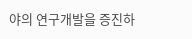야의 연구개발을 증진하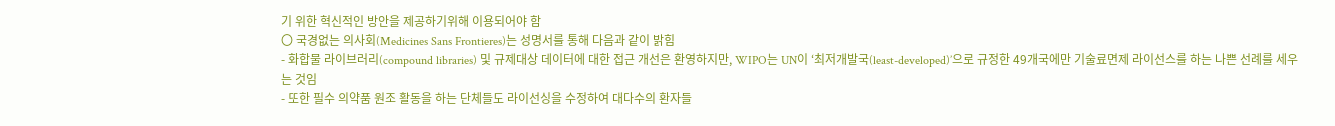기 위한 혁신적인 방안을 제공하기위해 이용되어야 함
〇 국경없는 의사회(Medicines Sans Frontieres)는 성명서를 통해 다음과 같이 밝힘
- 화합물 라이브러리(compound libraries) 및 규제대상 데이터에 대한 접근 개선은 환영하지만, WIPO는 UN이 ‘최저개발국(least-developed)’으로 규정한 49개국에만 기술료면제 라이선스를 하는 나쁜 선례를 세우는 것임
- 또한 필수 의약품 원조 활동을 하는 단체들도 라이선싱을 수정하여 대다수의 환자들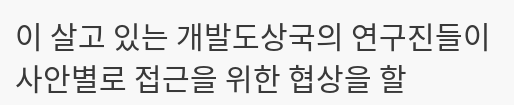이 살고 있는 개발도상국의 연구진들이 사안별로 접근을 위한 협상을 할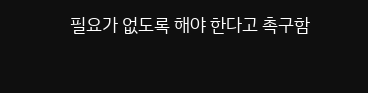필요가 없도록 해야 한다고 촉구함